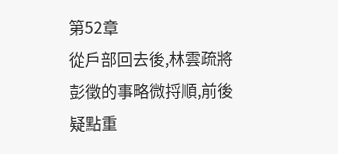第52章
從戶部回去後,林雲疏將彭徵的事略微捋順,前後疑點重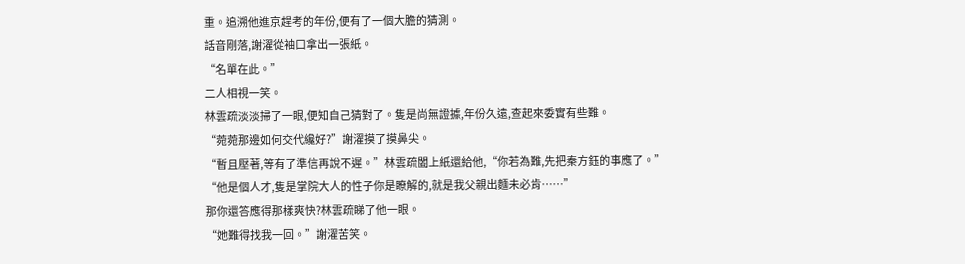重。追溯他進京趕考的年份,便有了一個大膽的猜測。
話音剛落,謝濯從袖口拿出一張紙。
“名單在此。”
二人相視一笑。
林雲疏淡淡掃了一眼,便知自己猜對了。隻是尚無證據,年份久遠,查起來委實有些難。
“菀菀那邊如何交代纔好?”謝濯摸了摸鼻尖。
“暫且壓著,等有了準信再說不遲。”林雲疏闔上紙還給他,“你若為難,先把秦方鈺的事應了。”
“他是個人才,隻是掌院大人的性子你是瞭解的,就是我父親出麵未必肯……”
那你還答應得那樣爽快?林雲疏睇了他一眼。
“她難得找我一回。”謝濯苦笑。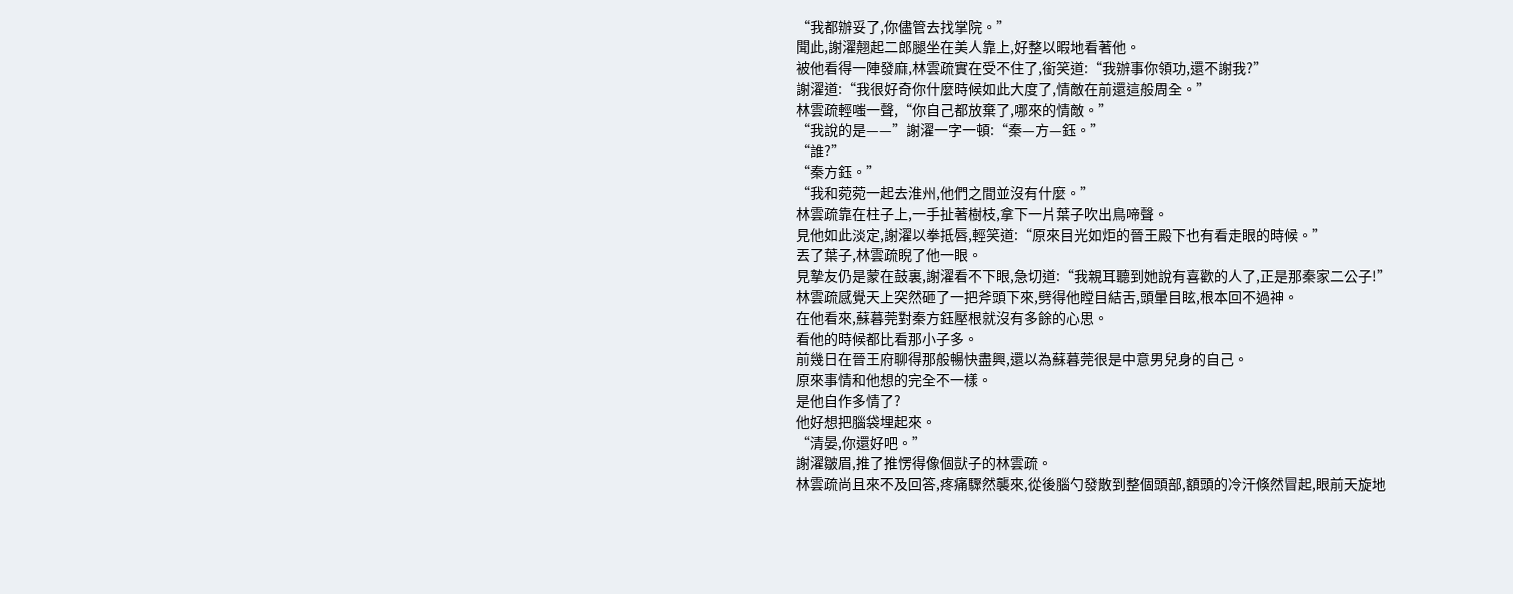“我都辦妥了,你儘管去找掌院。”
聞此,謝濯翹起二郎腿坐在美人靠上,好整以暇地看著他。
被他看得一陣發麻,林雲疏實在受不住了,銜笑道:“我辦事你領功,還不謝我?”
謝濯道:“我很好奇你什麼時候如此大度了,情敵在前還這般周全。”
林雲疏輕嗤一聲,“你自己都放棄了,哪來的情敵。”
“我說的是——”謝濯一字一頓:“秦—方—鈺。”
“誰?”
“秦方鈺。”
“我和菀菀一起去淮州,他們之間並沒有什麼。”
林雲疏靠在柱子上,一手扯著樹枝,拿下一片葉子吹出鳥啼聲。
見他如此淡定,謝濯以拳抵唇,輕笑道:“原來目光如炬的晉王殿下也有看走眼的時候。”
丟了葉子,林雲疏睨了他一眼。
見摯友仍是蒙在鼓裏,謝濯看不下眼,急切道:“我親耳聽到她說有喜歡的人了,正是那秦家二公子!”
林雲疏感覺天上突然砸了一把斧頭下來,劈得他瞠目結舌,頭暈目眩,根本回不過神。
在他看來,蘇暮莞對秦方鈺壓根就沒有多餘的心思。
看他的時候都比看那小子多。
前幾日在晉王府聊得那般暢快盡興,還以為蘇暮莞很是中意男兒身的自己。
原來事情和他想的完全不一樣。
是他自作多情了?
他好想把腦袋埋起來。
“清晏,你還好吧。”
謝濯皺眉,推了推愣得像個獃子的林雲疏。
林雲疏尚且來不及回答,疼痛驟然襲來,從後腦勺發散到整個頭部,額頭的冷汗倏然冒起,眼前天旋地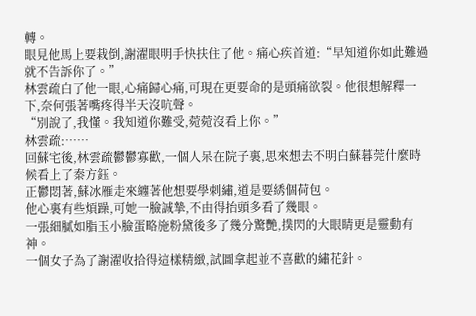轉。
眼見他馬上要栽倒,謝濯眼明手快扶住了他。痛心疾首道:“早知道你如此難過就不告訴你了。”
林雲疏白了他一眼,心痛歸心痛,可現在更要命的是頭痛欲裂。他很想解釋一下,奈何張著嘴疼得半天沒吭聲。
“別說了,我懂。我知道你難受,菀菀沒看上你。”
林雲疏:……
回蘇宅後,林雲疏鬱鬱寡歡,一個人呆在院子裏,思來想去不明白蘇暮莞什麼時候看上了秦方鈺。
正鬱悶著,蘇冰雁走來纏著他想要學刺繡,道是要綉個荷包。
他心裏有些煩躁,可她一臉誠摯,不由得抬頭多看了幾眼。
一張細膩如脂玉小臉蛋略施粉黛後多了幾分驚艷,撲閃的大眼睛更是靈動有神。
一個女子為了謝濯收拾得這樣精緻,試圖拿起並不喜歡的繡花針。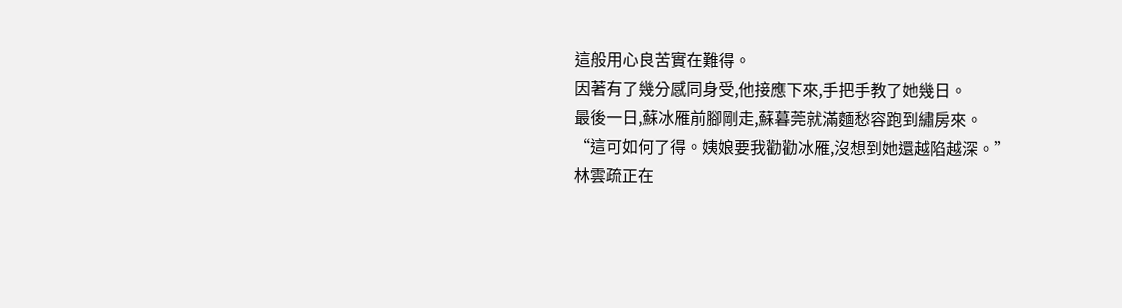這般用心良苦實在難得。
因著有了幾分感同身受,他接應下來,手把手教了她幾日。
最後一日,蘇冰雁前腳剛走,蘇暮莞就滿麵愁容跑到繡房來。
“這可如何了得。姨娘要我勸勸冰雁,沒想到她還越陷越深。”
林雲疏正在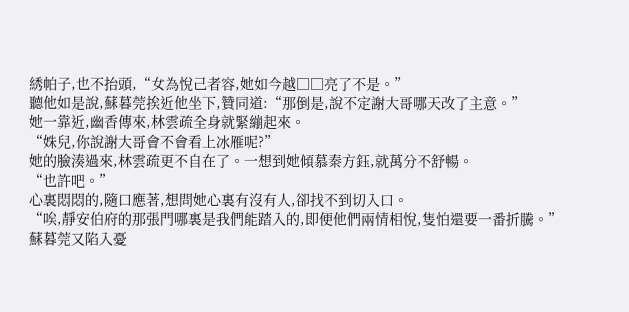綉帕子,也不抬頭,“女為悅己者容,她如今越□□亮了不是。”
聽他如是說,蘇暮莞挨近他坐下,贊同道:“那倒是,說不定謝大哥哪天改了主意。”
她一靠近,幽香傳來,林雲疏全身就緊繃起來。
“姝兒,你說謝大哥會不會看上冰雁呢?”
她的臉湊過來,林雲疏更不自在了。一想到她傾慕秦方鈺,就萬分不舒暢。
“也許吧。”
心裏悶悶的,隨口應著,想問她心裏有沒有人,卻找不到切入口。
“唉,靜安伯府的那張門哪裏是我們能踏入的,即便他們兩情相悅,隻怕還要一番折騰。”
蘇暮莞又陷入憂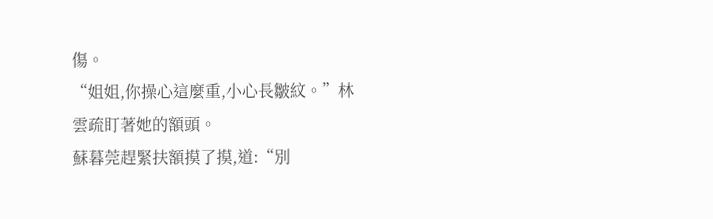傷。
“姐姐,你操心這麼重,小心長皺紋。”林雲疏盯著她的額頭。
蘇暮莞趕緊扶額摸了摸,道:“別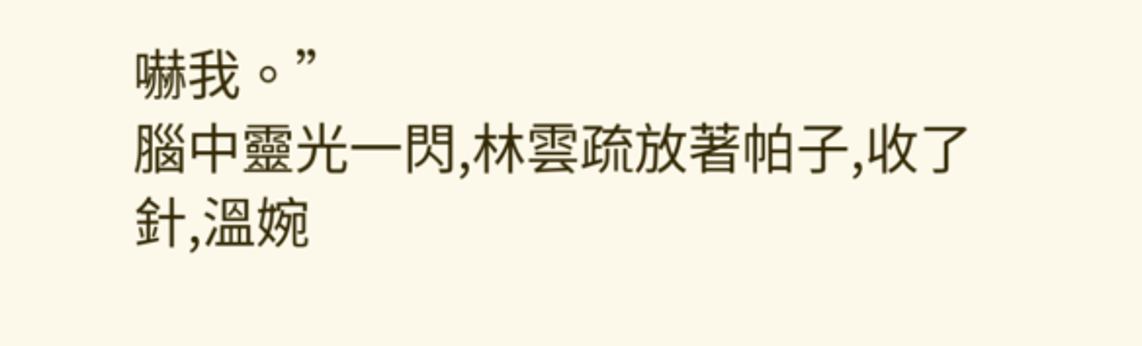嚇我。”
腦中靈光一閃,林雲疏放著帕子,收了針,溫婉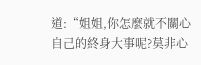道:“姐姐,你怎麼就不關心自己的終身大事呢?莫非心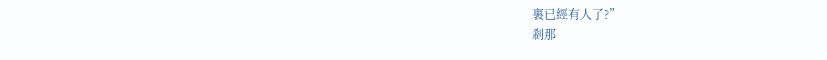裏已經有人了?”
剎那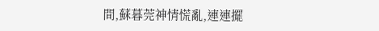間,蘇暮莞神情慌亂,連連擺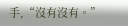手,“沒有沒有。”